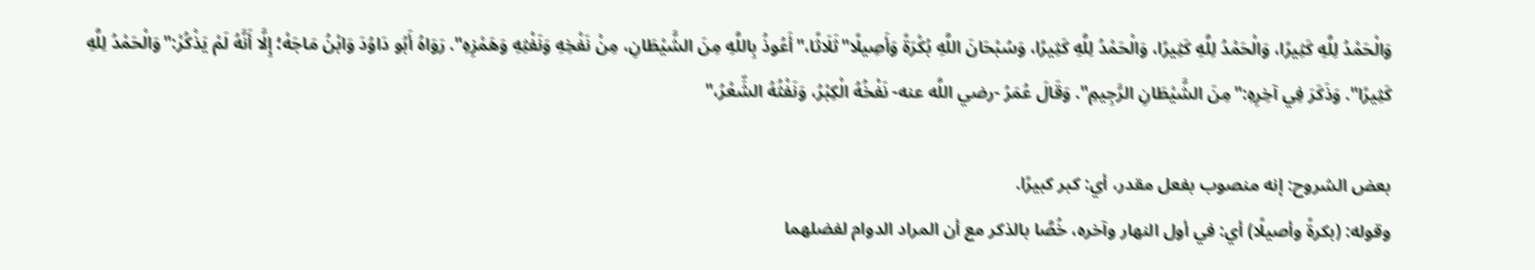وَالْحَمْدُ لِلَّهِ كَثِيرًا، وَالْحَمْدُ لِلَّهِ كَثِيرًا، وَالْحَمْدُ لِلَّهِ كَثِيرًا، وَسُبْحَانَ اللَّهِ بُكْرَةً وَأَصِيلًا"ثَلَاثًا،"أَعُوذُ بِاللَّهِ مِنَ الشَّيْطَانِ، مِنْ نَفْخِهِ وَنَفْثِهِ وَهَمْزِهِ". رَوَاهُ أَبُو دَاوُدَ وَابْنُ مَاجَهْ؛ إِلَّا أَنَّهُ لَمْ يَذْكُرْ:"وَالْحَمْدُ لِلَّهِ كَثِيرًا". وَذَكَرَ فِي آخِرِهِ:"مِنَ الشَّيْطَانِ الرَّجِيمِ". وَقَالَ عُمَرُ -رضي اللَّه عنه- نَفْخُهُ الْكِبْرُ، وَنَفْثُهُ الشِّعْرُ،"

بعض الشروح: إنه منصوب بفعل مقدر، أي: كبر كبيرًا.
وقوله: (بكرةً وأصيلًا) أي: في أول النهار وآخره، خُصَّا بالذكر مع أن المراد الدوام لفضلهما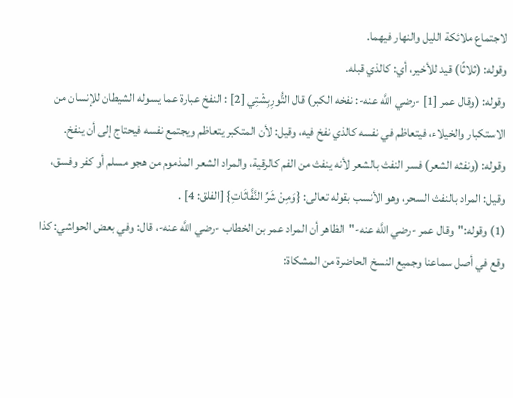لاجتماع ملائكة الليل والنهار فيهما.
وقوله: (ثلاثًا) قيد للأخير، أي: كالذي قبله.
وقوله: (وقال عمر [1] -رضي اللَّه عنه-: نفخه الكبر) قال التُّورِبِشْتِي [2] : النفخ عبارة عما يسوله الشيطان للإنسان من الاستكبار والخيلاء، فيتعاظم في نفسه كالذي نفخ فيه، وقيل: لأن المتكبر يتعاظم ويجتمع نفسه فيحتاج إلى أن ينفخ.
وقوله: (ونفثه الشعر) فسر النفث بالشعر لأنه ينفث من الفم كالرقية، والمراد الشعر المذموم من هجو مسلم أو كفر وفسق، وقيل: المراد بالنفث السحر، وهو الأنسب بقوله تعالى: {وَمِنْ شَرِّ النَّفَّاثَاتِ} [الفلق: 4] .
(1) وقوله:"وقال عمر -رضي اللَّه عنه-"الظاهر أن المراد عمر بن الخطاب -رضي اللَّه عنه-، قال: وفي بعض الحواشي: كذا وقع في أصل سماعنا وجميع النسخ الحاضرة من المشكاة: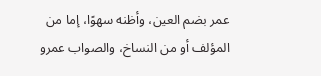عمر بضم العين، وأظنه سهوًا، إما من المؤلف أو من النساخ، والصواب عمرو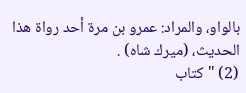بالواو، والمراد: عمرو بن مرة أحد رواة هذا الحديث، (ميرك شاه) .
(2) "كتاب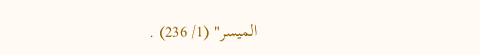الميسر" (1/ 236) .